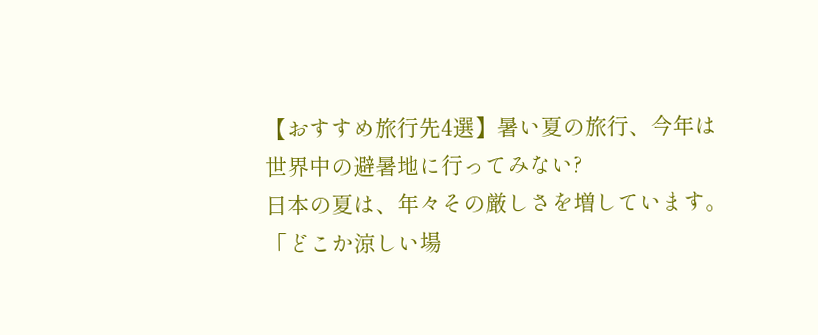【おすすめ旅行先4選】暑い夏の旅行、今年は世界中の避暑地に行ってみない?
日本の夏は、年々その厳しさを増しています。
「どこか涼しい場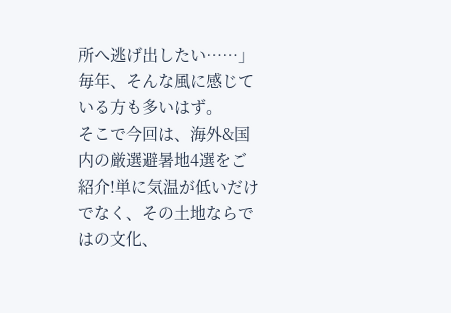所へ逃げ出したい……」毎年、そんな風に感じている方も多いはず。
そこで今回は、海外&国内の厳選避暑地4選をご紹介!単に気温が低いだけでなく、その土地ならではの文化、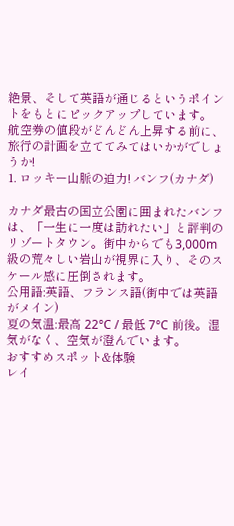絶景、そして英語が通じるというポイントをもとにピックアップしています。
航空券の値段がどんどん上昇する前に、旅行の計画を立ててみてはいかがでしょうか!
1. ロッキー山脈の迫力! バンフ(カナダ)

カナダ最古の国立公園に囲まれたバンフは、「一生に一度は訪れたい」と評判のリゾートタウン。街中からでも3,000m級の荒々しい岩山が視界に入り、そのスケール感に圧倒されます。
公用語:英語、フランス語(街中では英語がメイン)
夏の気温:最高 22°C / 最低 7°C 前後。湿気がなく、空気が澄んでいます。
おすすめスポット&体験
レイ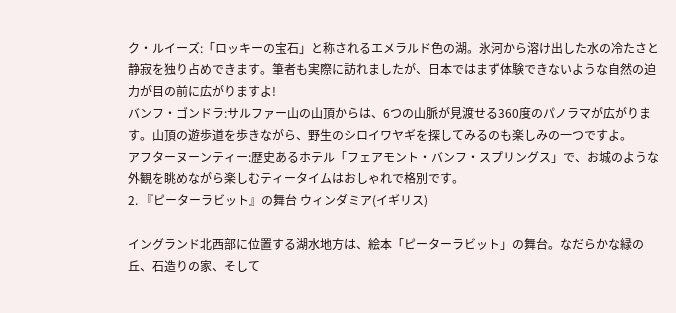ク・ルイーズ:「ロッキーの宝石」と称されるエメラルド色の湖。氷河から溶け出した水の冷たさと静寂を独り占めできます。筆者も実際に訪れましたが、日本ではまず体験できないような自然の迫力が目の前に広がりますよ!
バンフ・ゴンドラ:サルファー山の山頂からは、6つの山脈が見渡せる360度のパノラマが広がります。山頂の遊歩道を歩きながら、野生のシロイワヤギを探してみるのも楽しみの一つですよ。
アフターヌーンティー:歴史あるホテル「フェアモント・バンフ・スプリングス」で、お城のような外観を眺めながら楽しむティータイムはおしゃれで格別です。
2. 『ピーターラビット』の舞台 ウィンダミア(イギリス)

イングランド北西部に位置する湖水地方は、絵本「ピーターラビット」の舞台。なだらかな緑の丘、石造りの家、そして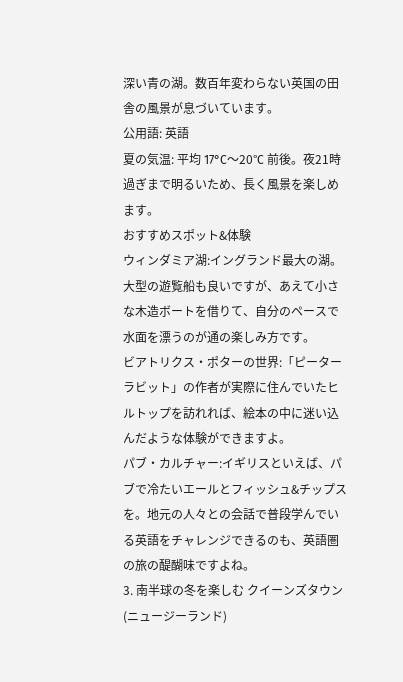深い青の湖。数百年変わらない英国の田舎の風景が息づいています。
公用語: 英語
夏の気温: 平均 17°C〜20°C 前後。夜21時過ぎまで明るいため、長く風景を楽しめます。
おすすめスポット&体験
ウィンダミア湖:イングランド最大の湖。大型の遊覧船も良いですが、あえて小さな木造ボートを借りて、自分のペースで水面を漂うのが通の楽しみ方です。
ビアトリクス・ポターの世界:「ピーターラビット」の作者が実際に住んでいたヒルトップを訪れれば、絵本の中に迷い込んだような体験ができますよ。
パブ・カルチャー:イギリスといえば、パブで冷たいエールとフィッシュ&チップスを。地元の人々との会話で普段学んでいる英語をチャレンジできるのも、英語圏の旅の醍醐味ですよね。
3. 南半球の冬を楽しむ クイーンズタウン(ニュージーランド)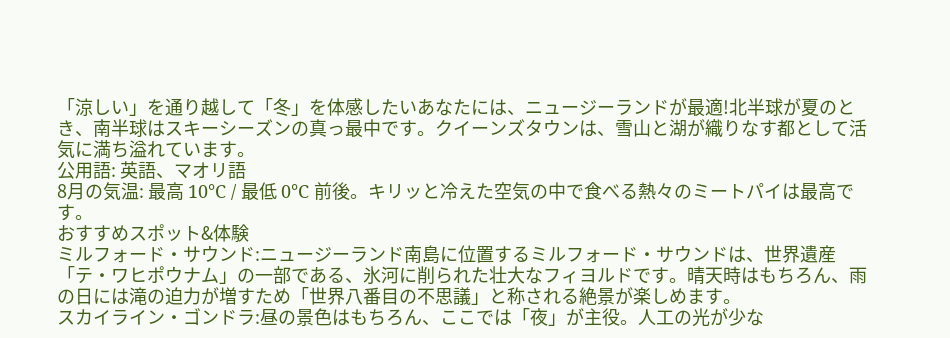「涼しい」を通り越して「冬」を体感したいあなたには、ニュージーランドが最適!北半球が夏のとき、南半球はスキーシーズンの真っ最中です。クイーンズタウンは、雪山と湖が織りなす都として活気に満ち溢れています。
公用語: 英語、マオリ語
8月の気温: 最高 10°C / 最低 0°C 前後。キリッと冷えた空気の中で食べる熱々のミートパイは最高です。
おすすめスポット&体験
ミルフォード・サウンド:ニュージーランド南島に位置するミルフォード・サウンドは、世界遺産「テ・ワヒポウナム」の一部である、氷河に削られた壮大なフィヨルドです。晴天時はもちろん、雨の日には滝の迫力が増すため「世界八番目の不思議」と称される絶景が楽しめます。
スカイライン・ゴンドラ:昼の景色はもちろん、ここでは「夜」が主役。人工の光が少な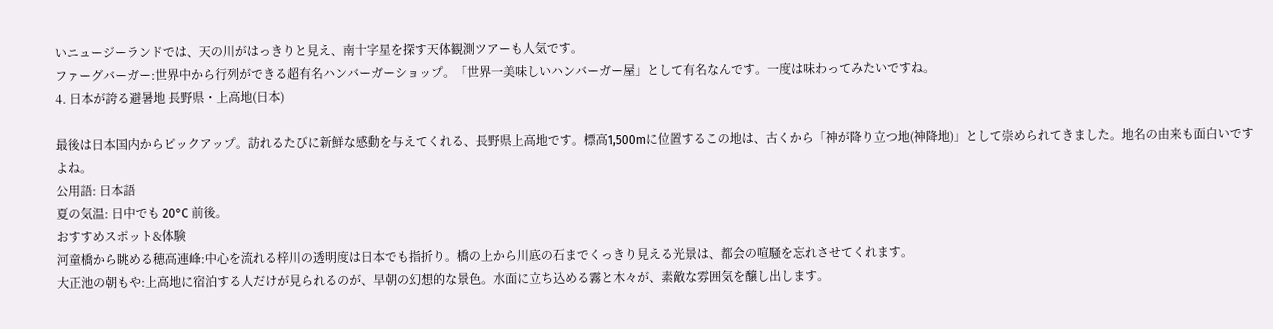いニュージーランドでは、天の川がはっきりと見え、南十字星を探す天体観測ツアーも人気です。
ファーグバーガー:世界中から行列ができる超有名ハンバーガーショップ。「世界一美味しいハンバーガー屋」として有名なんです。一度は味わってみたいですね。
4. 日本が誇る避暑地 長野県・上高地(日本)

最後は日本国内からピックアップ。訪れるたびに新鮮な感動を与えてくれる、長野県上高地です。標高1,500mに位置するこの地は、古くから「神が降り立つ地(神降地)」として崇められてきました。地名の由来も面白いですよね。
公用語: 日本語
夏の気温: 日中でも 20°C 前後。
おすすめスポット&体験
河童橋から眺める穂高連峰:中心を流れる梓川の透明度は日本でも指折り。橋の上から川底の石までくっきり見える光景は、都会の喧騒を忘れさせてくれます。
大正池の朝もや:上高地に宿泊する人だけが見られるのが、早朝の幻想的な景色。水面に立ち込める霧と木々が、素敵な雰囲気を醸し出します。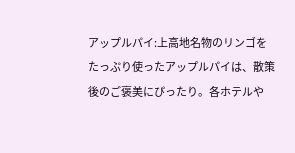アップルパイ:上高地名物のリンゴをたっぷり使ったアップルパイは、散策後のご褒美にぴったり。各ホテルや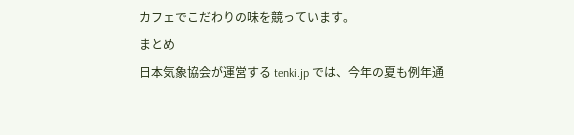カフェでこだわりの味を競っています。
まとめ
日本気象協会が運営する tenki.jp では、今年の夏も例年通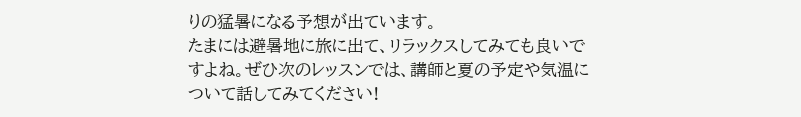りの猛暑になる予想が出ています。
たまには避暑地に旅に出て、リラックスしてみても良いですよね。ぜひ次のレッスンでは、講師と夏の予定や気温について話してみてください!